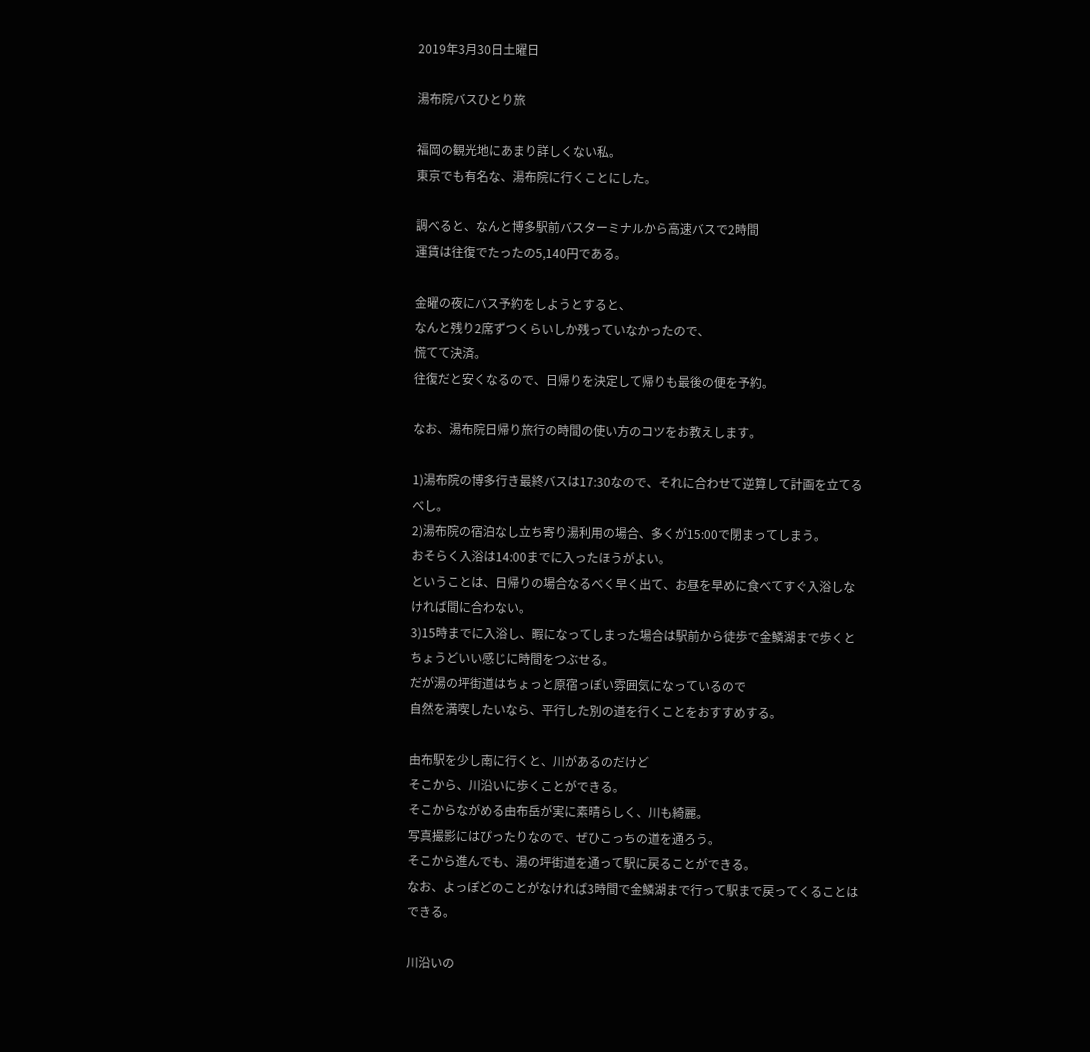2019年3月30日土曜日

湯布院バスひとり旅

福岡の観光地にあまり詳しくない私。
東京でも有名な、湯布院に行くことにした。

調べると、なんと博多駅前バスターミナルから高速バスで2時間
運賃は往復でたったの5,140円である。

金曜の夜にバス予約をしようとすると、
なんと残り2席ずつくらいしか残っていなかったので、
慌てて決済。
往復だと安くなるので、日帰りを決定して帰りも最後の便を予約。

なお、湯布院日帰り旅行の時間の使い方のコツをお教えします。

1)湯布院の博多行き最終バスは17:30なので、それに合わせて逆算して計画を立てるべし。
2)湯布院の宿泊なし立ち寄り湯利用の場合、多くが15:00で閉まってしまう。
おそらく入浴は14:00までに入ったほうがよい。
ということは、日帰りの場合なるべく早く出て、お昼を早めに食べてすぐ入浴しなければ間に合わない。
3)15時までに入浴し、暇になってしまった場合は駅前から徒歩で金鱗湖まで歩くとちょうどいい感じに時間をつぶせる。
だが湯の坪街道はちょっと原宿っぽい雰囲気になっているので
自然を満喫したいなら、平行した別の道を行くことをおすすめする。

由布駅を少し南に行くと、川があるのだけど
そこから、川沿いに歩くことができる。
そこからながめる由布岳が実に素晴らしく、川も綺麗。
写真撮影にはぴったりなので、ぜひこっちの道を通ろう。
そこから進んでも、湯の坪街道を通って駅に戻ることができる。
なお、よっぽどのことがなければ3時間で金鱗湖まで行って駅まで戻ってくることはできる。

川沿いの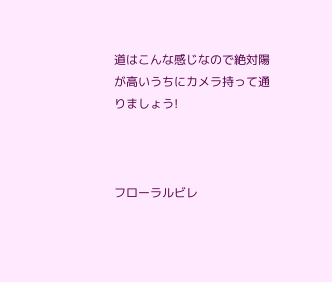道はこんな感じなので絶対陽が高いうちにカメラ持って通りましょう!



フローラルビレ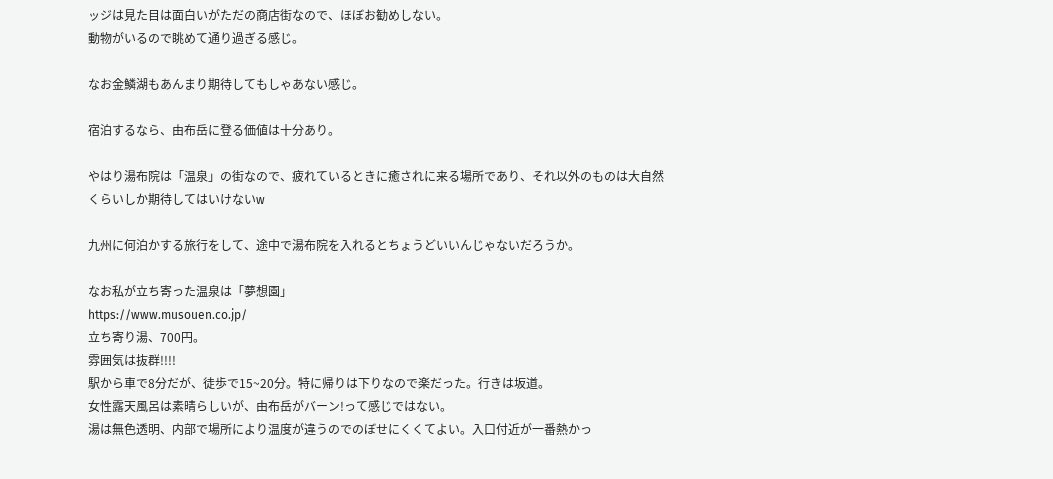ッジは見た目は面白いがただの商店街なので、ほぼお勧めしない。
動物がいるので眺めて通り過ぎる感じ。

なお金鱗湖もあんまり期待してもしゃあない感じ。

宿泊するなら、由布岳に登る価値は十分あり。

やはり湯布院は「温泉」の街なので、疲れているときに癒されに来る場所であり、それ以外のものは大自然くらいしか期待してはいけないw

九州に何泊かする旅行をして、途中で湯布院を入れるとちょうどいいんじゃないだろうか。

なお私が立ち寄った温泉は「夢想園」
https://www.musouen.co.jp/
立ち寄り湯、700円。
雰囲気は抜群!!!!
駅から車で8分だが、徒歩で15~20分。特に帰りは下りなので楽だった。行きは坂道。
女性露天風呂は素晴らしいが、由布岳がバーン!って感じではない。
湯は無色透明、内部で場所により温度が違うのでのぼせにくくてよい。入口付近が一番熱かっ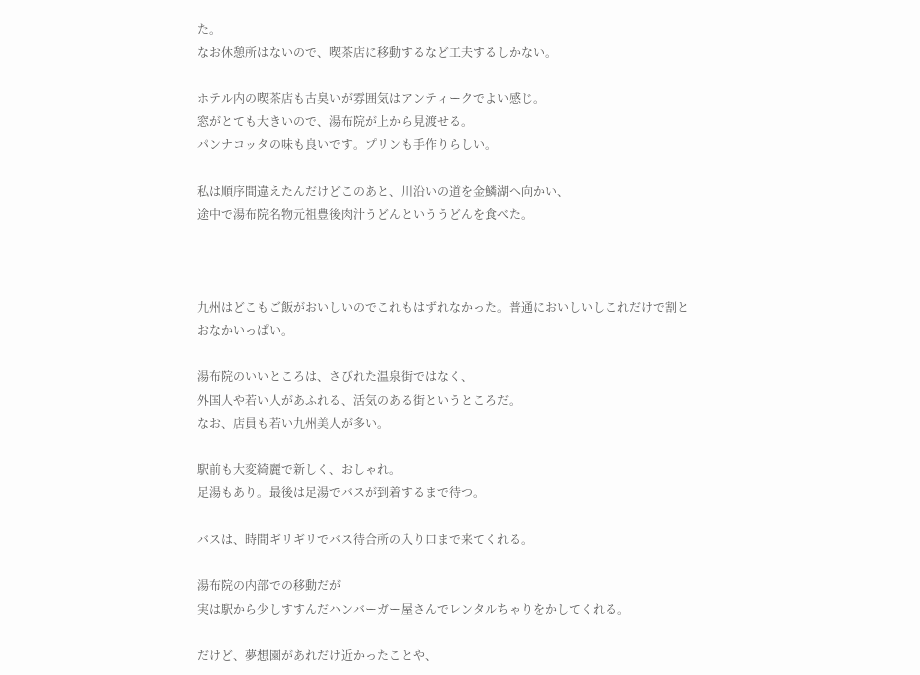た。
なお休憩所はないので、喫茶店に移動するなど工夫するしかない。

ホテル内の喫茶店も古臭いが雰囲気はアンティークでよい感じ。
窓がとても大きいので、湯布院が上から見渡せる。
パンナコッタの味も良いです。プリンも手作りらしい。

私は順序間違えたんだけどこのあと、川沿いの道を金鱗湖へ向かい、
途中で湯布院名物元祖豊後肉汁うどんといううどんを食べた。



九州はどこもご飯がおいしいのでこれもはずれなかった。普通においしいしこれだけで割とおなかいっぱい。

湯布院のいいところは、さびれた温泉街ではなく、
外国人や若い人があふれる、活気のある街というところだ。
なお、店員も若い九州美人が多い。

駅前も大変綺麗で新しく、おしゃれ。
足湯もあり。最後は足湯でバスが到着するまで待つ。

バスは、時間ギリギリでバス待合所の入り口まで来てくれる。

湯布院の内部での移動だが
実は駅から少しすすんだハンバーガー屋さんでレンタルちゃりをかしてくれる。

だけど、夢想園があれだけ近かったことや、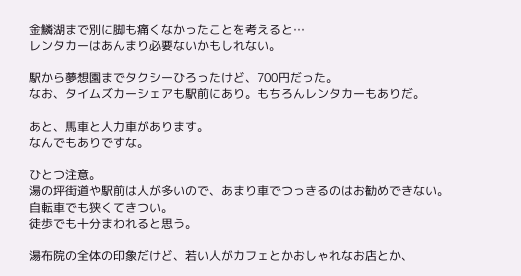金鱗湖まで別に脚も痛くなかったことを考えると…
レンタカーはあんまり必要ないかもしれない。

駅から夢想園までタクシーひろったけど、700円だった。
なお、タイムズカーシェアも駅前にあり。もちろんレンタカーもありだ。

あと、馬車と人力車があります。
なんでもありですな。

ひとつ注意。
湯の坪街道や駅前は人が多いので、あまり車でつっきるのはお勧めできない。
自転車でも狭くてきつい。
徒歩でも十分まわれると思う。

湯布院の全体の印象だけど、若い人がカフェとかおしゃれなお店とか、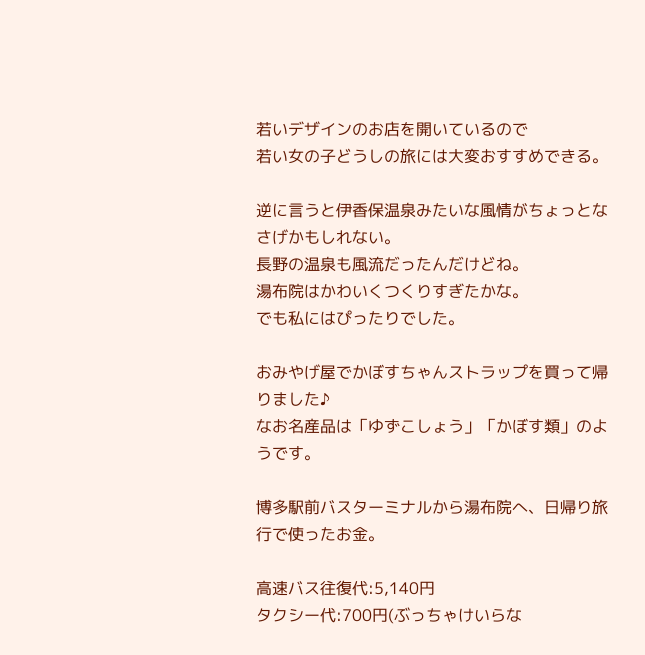若いデザインのお店を開いているので
若い女の子どうしの旅には大変おすすめできる。

逆に言うと伊香保温泉みたいな風情がちょっとなさげかもしれない。
長野の温泉も風流だったんだけどね。
湯布院はかわいくつくりすぎたかな。
でも私にはぴったりでした。

おみやげ屋でかぼすちゃんストラップを買って帰りました♪
なお名産品は「ゆずこしょう」「かぼす類」のようです。

博多駅前バスターミナルから湯布院へ、日帰り旅行で使ったお金。

高速バス往復代:5,140円
タクシー代:700円(ぶっちゃけいらな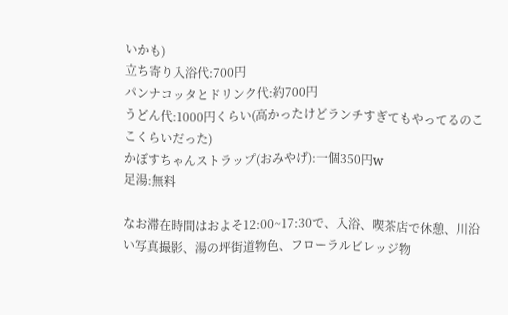いかも)
立ち寄り入浴代:700円
パンナコッタとドリンク代:約700円
うどん代:1000円くらい(高かったけどランチすぎてもやってるのここくらいだった)
かぼすちゃんストラップ(おみやげ):一個350円w
足湯:無料

なお滞在時間はおよそ12:00~17:30で、入浴、喫茶店で休憩、川沿い写真撮影、湯の坪街道物色、フローラルビレッジ物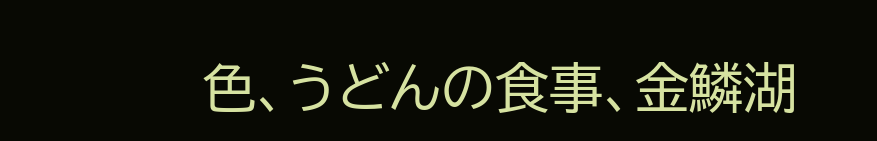色、うどんの食事、金鱗湖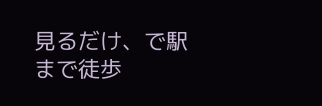見るだけ、で駅まで徒歩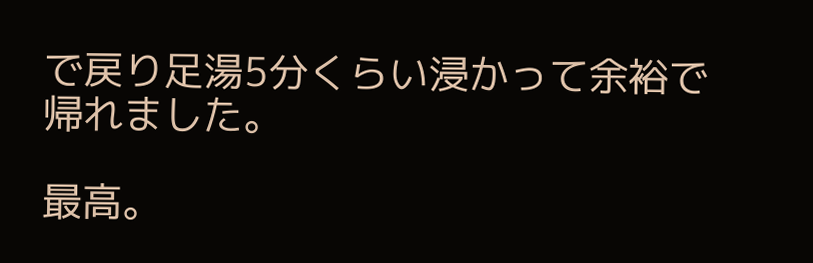で戻り足湯5分くらい浸かって余裕で帰れました。

最高。